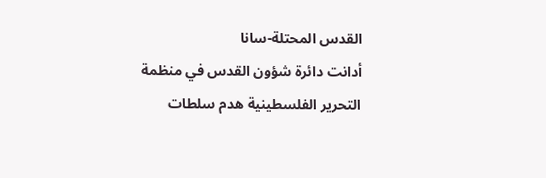القدس المحتلة-سانا
أدانت دائرة شؤون القدس في منظمة التحرير الفلسطينية هدم سلطات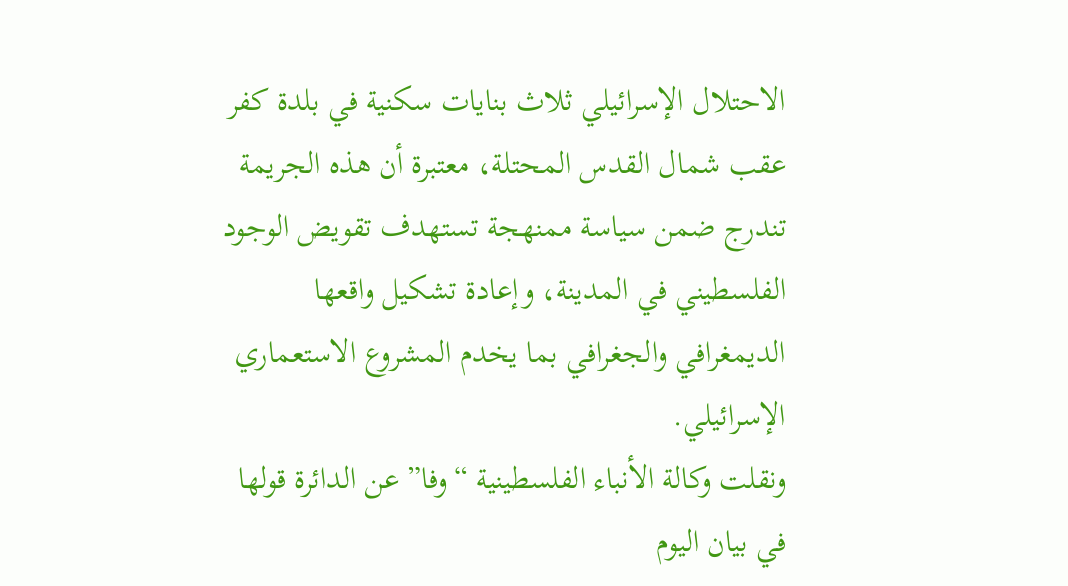الاحتلال الإسرائيلي ثلاث بنايات سكنية في بلدة كفر عقب شمال القدس المحتلة، معتبرة أن هذه الجريمة تندرج ضمن سياسة ممنهجة تستهدف تقويض الوجود الفلسطيني في المدينة، وإعادة تشكيل واقعها الديمغرافي والجغرافي بما يخدم المشروع الاستعماري الإسرائيلي.
ونقلت وكالة الأنباء الفلسطينية “وفا” عن الدائرة قولها في بيان اليوم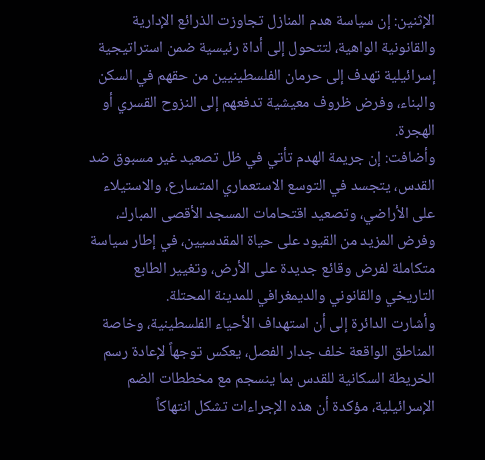الإثنين: إن سياسة هدم المنازل تجاوزت الذرائع الإدارية والقانونية الواهية، لتتحول إلى أداة رئيسية ضمن استراتيجية إسرائيلية تهدف إلى حرمان الفلسطينيين من حقهم في السكن والبناء، وفرض ظروف معيشية تدفعهم إلى النزوح القسري أو الهجرة.
وأضافت: إن جريمة الهدم تأتي في ظل تصعيد غير مسبوق ضد القدس، يتجسد في التوسع الاستعماري المتسارع، والاستيلاء على الأراضي، وتصعيد اقتحامات المسجد الأقصى المبارك، وفرض المزيد من القيود على حياة المقدسيين، في إطار سياسة متكاملة لفرض وقائع جديدة على الأرض، وتغيير الطابع التاريخي والقانوني والديمغرافي للمدينة المحتلة.
وأشارت الدائرة إلى أن استهداف الأحياء الفلسطينية، وخاصة المناطق الواقعة خلف جدار الفصل، يعكس توجهاً لإعادة رسم الخريطة السكانية للقدس بما ينسجم مع مخططات الضم الإسرائيلية، مؤكدة أن هذه الإجراءات تشكل انتهاكاً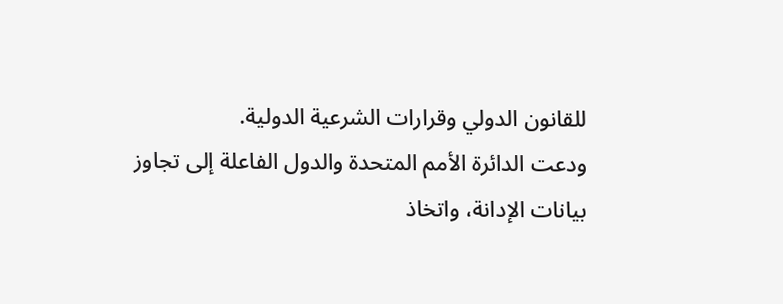للقانون الدولي وقرارات الشرعية الدولية.
ودعت الدائرة الأمم المتحدة والدول الفاعلة إلى تجاوز بيانات الإدانة، واتخاذ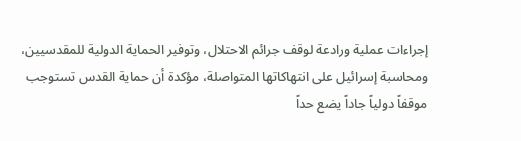إجراءات عملية ورادعة لوقف جرائم الاحتلال، وتوفير الحماية الدولية للمقدسيين، ومحاسبة إسرائيل على انتهاكاتها المتواصلة، مؤكدة أن حماية القدس تستوجب موقفاً دولياً جاداً يضع حداً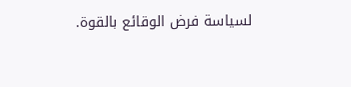لسياسة فرض الوقائع بالقوة.